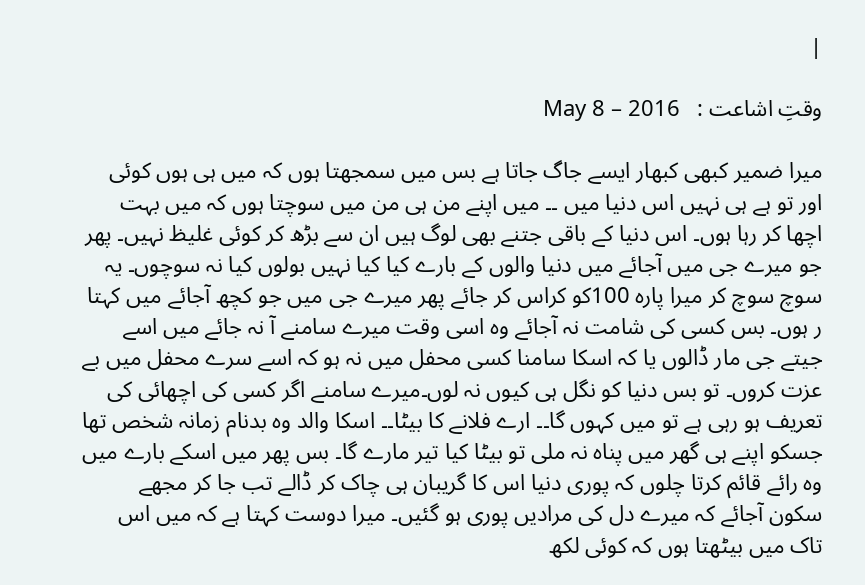|

وقتِ اشاعت :   May 8 – 2016

میرا ضمیر کبھی کبھار ایسے جاگ جاتا ہے بس میں سمجھتا ہوں کہ میں ہی ہوں کوئی اور تو ہے ہی نہیں اس دنیا میں ۔۔ میں اپنے من ہی من میں سوچتا ہوں کہ میں بہت اچھا کر رہا ہوں۔ اس دنیا کے باقی جتنے بھی لوگ ہیں ان سے بڑھ کر کوئی غلیظ نہیں۔ پھر جو میرے جی میں آجائے میں دنیا والوں کے بارے کیا کیا نہیں بولوں کیا نہ سوچوں۔ یہ سوچ سوچ کر میرا پارہ 100کو کراس کر جائے پھر میرے جی میں جو کچھ آجائے میں کہتا ر ہوں۔ بس کسی کی شامت نہ آجائے وہ اسی وقت میرے سامنے آ نہ جائے میں اسے جیتے جی مار ڈالوں یا کہ اسکا سامنا کسی محفل میں نہ ہو کہ اسے سرے محفل میں بے عزت کروں۔ تو بس دنیا کو نگل ہی کیوں نہ لوں۔میرے سامنے اگر کسی کی اچھائی کی تعریف ہو رہی ہے تو میں کہوں گا۔۔ ارے فلانے کا بیٹا۔۔ اسکا والد وہ بدنام زمانہ شخص تھا جسکو اپنے ہی گھر میں پناہ نہ ملی تو بیٹا کیا تیر مارے گا۔ بس پھر میں اسکے بارے میں وہ رائے قائم کرتا چلوں کہ پوری دنیا اس کا گریبان ہی چاک کر ڈالے تب جا کر مجھے سکون آجائے کہ میرے دل کی مرادیں پوری ہو گئیں۔ میرا دوست کہتا ہے کہ میں اس تاک میں بیٹھتا ہوں کہ کوئی لکھ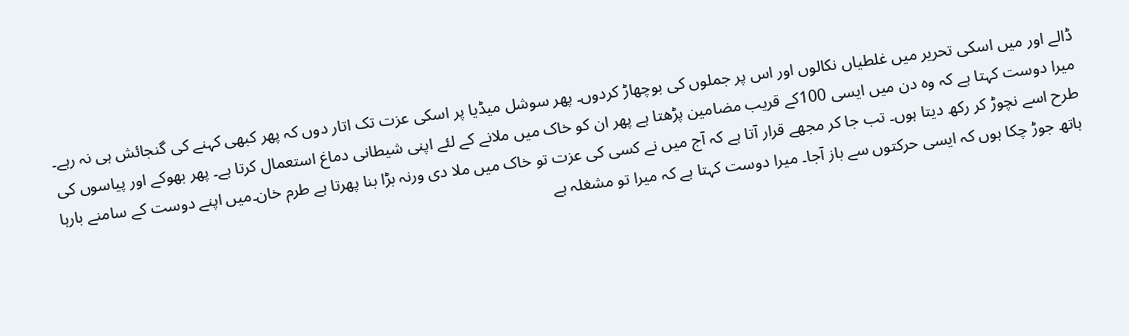ڈالے اور میں اسکی تحریر میں غلطیاں نکالوں اور اس پر جملوں کی بوچھاڑ کردوں۔ پھر سوشل میڈیا پر اسکی عزت تک اتار دوں کہ پھر کبھی کہنے کی گنجائش ہی نہ رہے۔ میرا دوست کہتا ہے کہ وہ دن میں ایسی 100کے قریب مضامین پڑھتا ہے پھر ان کو خاک میں ملانے کے لئے اپنی شیطانی دماغ استعمال کرتا ہے۔ پھر بھوکے اور پیاسوں کی طرح اسے نچوڑ کر رکھ دیتا ہوں۔ تب جا کر مجھے قرار آتا ہے کہ آج میں نے کسی کی عزت تو خاک میں ملا دی ورنہ بڑا بنا پھرتا ہے طرم خان۔میں اپنے دوست کے سامنے بارہا ہاتھ جوڑ چکا ہوں کہ ایسی حرکتوں سے باز آجا۔ میرا دوست کہتا ہے کہ میرا تو مشغلہ ہے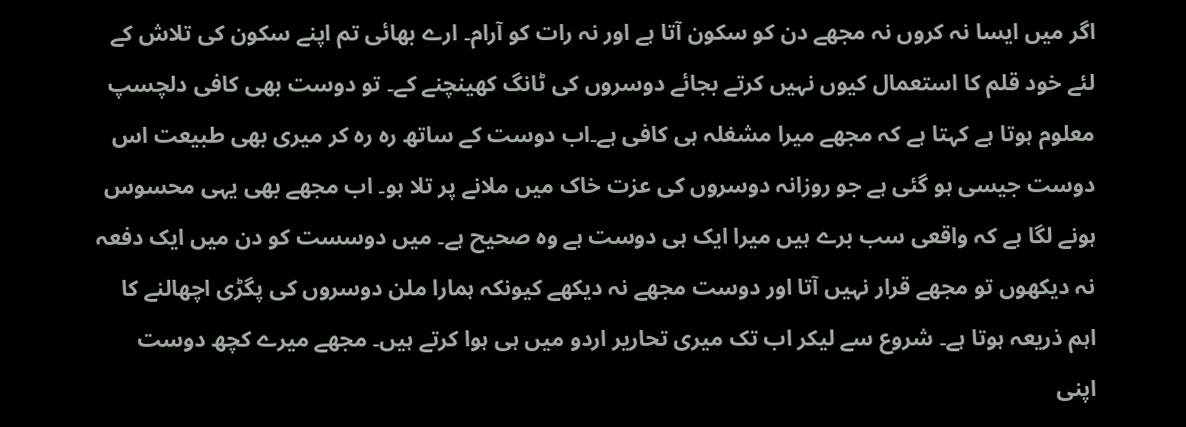اگر میں ایسا نہ کروں نہ مجھے دن کو سکون آتا ہے اور نہ رات کو آرام۔ ارے بھائی تم اپنے سکون کی تلاش کے لئے خود قلم کا استعمال کیوں نہیں کرتے بجائے دوسروں کی ٹانگ کھینچنے کے۔ تو دوست بھی کافی دلچسپ معلوم ہوتا ہے کہتا ہے کہ مجھے میرا مشغلہ ہی کافی ہے۔اب دوست کے ساتھ رہ رہ کر میری بھی طبیعت اس دوست جیسی ہو گئی ہے جو روزانہ دوسروں کی عزت خاک میں ملانے پر تلا ہو۔ اب مجھے بھی یہی محسوس ہونے لگا ہے کہ واقعی سب برے ہیں میرا ایک ہی دوست ہے وہ صحیح ہے۔ میں دوسست کو دن میں ایک دفعہ نہ دیکھوں تو مجھے قرار نہیں آتا اور دوست مجھے نہ دیکھے کیونکہ ہمارا ملن دوسروں کی پگڑی اچھالنے کا اہم ذریعہ ہوتا ہے۔ شروع سے لیکر اب تک میری تحاریر اردو میں ہی ہوا کرتے ہیں۔ مجھے میرے کچھ دوست اپنی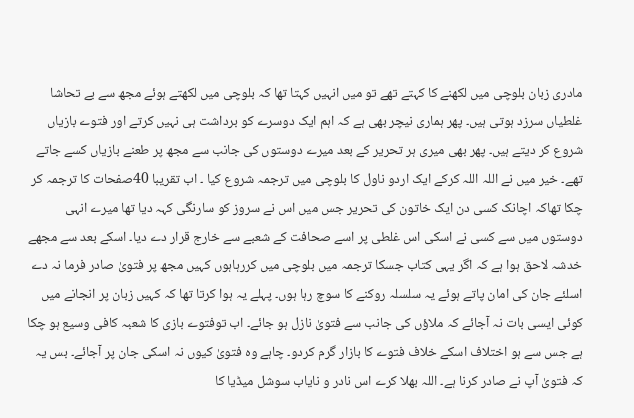مادری زبان بلوچی میں لکھنے کا کہتے تھے تو میں انہیں کہتا تھا کہ بلوچی میں لکھتے ہوئے مجھ سے بے تحاشا غلطیاں سرزد ہوتی ہیں۔ پھر ہماری نیچر بھی ہے کہ اہم ایک دوسرے کو برداشت ہی نہیں کرتے اور فتوے بازیاں شروع کر دیتے ہیں۔ پھر بھی میری ہر تحریر کے بعد میرے دوستوں کی جانب سے مجھ پر طعنے بازیاں کسے جاتے تھے۔ خیر میں نے اللہ اللہ کرکے ایک اردو ناول کا بلوچی میں ترجمہ شروع کیا ۔ اب تقریبا 40صفحات کا ترجمہ کر چکا تھاکہ اچانک کسی دن ایک خاتون کی تحریر جس میں اس نے سروز کو سارنگی کہہ دیا تھا میرے انہی دوستوں میں سے کسی نے اسکی اس غلطی پر اسے صحافت کے شعبے سے خارج قرار دے دیا۔ اسکے بعد سے مجھے خدشہ لاحق ہوا ہے کہ اگر یہی کتاب جسکا ترجمہ میں بلوچی میں کررہاہوں کہیں مجھ پر فتویٰ صادر فرما نہ دے اسلئے جان کی امان پاتے ہوئے یہ سلسلہ روکنے کا سوچ رہا ہوں۔ پہلے یہ ہوا کرتا تھا کہ کہیں زبان پر انجانے میں کوئی ایسی بات نہ آجائے کہ ملاؤں کی جانب سے فتویٰ نازل ہو جائے۔ اب توفتوے بازی کا شعبہ کافی وسیع ہو چکا ہے جس سے ہو اختلاف اسکے خلاف فتوے کا بازار گرم کردو۔ چاہے وہ فتویٰ کیوں نہ اسکی جان پر آجائے۔ بس یہ کہ فتویٰ آپ نے صادر کرنا ہے۔ اللہ بھلا کرے اس نادر و نایاب سوشل میڈیا کا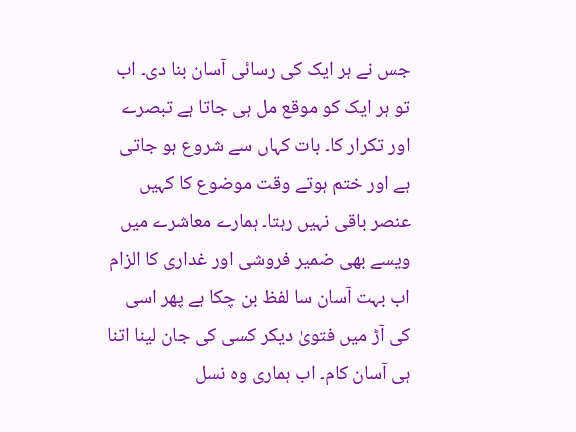جس نے ہر ایک کی رسائی آسان بنا دی۔ اب تو ہر ایک کو موقع مل ہی جاتا ہے تبصرے اور تکرار کا۔ بات کہاں سے شروع ہو جاتی ہے اور ختم ہوتے وقت موضوع کا کہیں عنصر باقی نہیں رہتا۔ ہمارے معاشرے میں ویسے بھی ضمیر فروشی اور غداری کا الزام اب بہت آسان سا لفظ بن چکا ہے پھر اسی کی آڑ میں فتویٰ دیکر کسی کی جان لینا اتنا ہی آسان کام۔ اب ہماری وہ نسل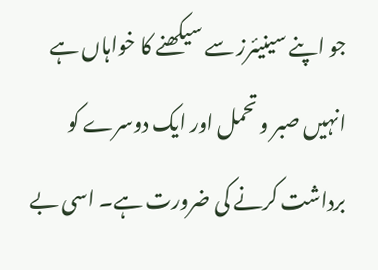جو اپنے سینیئرز سے سیکھنے کا خواہاں ہے انہیں صبر و تحمل اور ایک دوسرے کو برداشت کرنے کی ضرورت ہے۔ اسی بے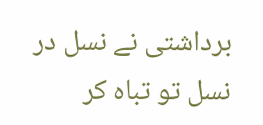برداشتی نے نسل در نسل تو تباہ کر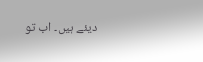دیئے ہیں۔ اب تو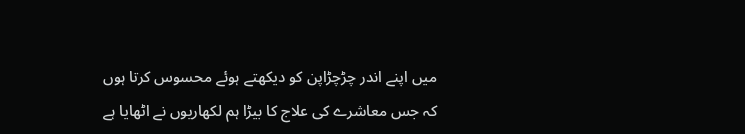میں اپنے اندر چڑچڑاپن کو دیکھتے ہوئے محسوس کرتا ہوں کہ جس معاشرے کی علاج کا بیڑا ہم لکھاریوں نے اٹھایا ہے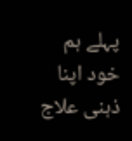پہلے ہم خود اپنا ذہنی علاج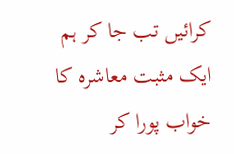کرائیں تب جا کر ہم ایک مثبت معاشرہ کا خواب پورا کر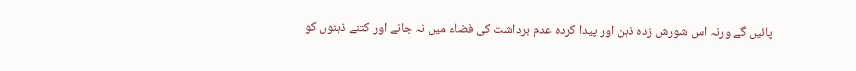پائیں گے ورنہ اس شورش زدہ ذہن اور پیدا کردہ عدم برداشت کی فضاء میں نہ جانے اور کتنے ذہنوں کو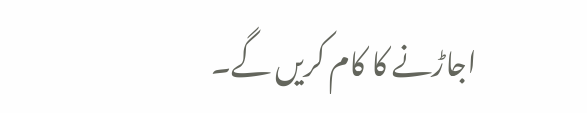اجاڑنے کا کام کریں گے۔